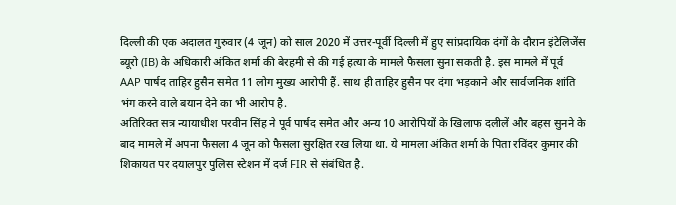दिल्ली की एक अदालत गुरुवार (4 जून) को साल 2020 में उत्तर-पूर्वी दिल्ली में हुए सांप्रदायिक दंगों के दौरान इंटेलिजेंस ब्यूरो (IB) के अधिकारी अंकित शर्मा की बेरहमी से की गई हत्या के मामले फैसला सुना सकती है. इस मामले में पूर्व AAP पार्षद ताहिर हुसैन समेत 11 लोग मुख्य आरोपी हैं. साथ ही ताहिर हुसैन पर दंगा भड़काने और सार्वजनिक शांति भंग करने वाले बयान देने का भी आरोप है.
अतिरिक्त सत्र न्यायाधीश परवीन सिंह ने पूर्व पार्षद समेत और अन्य 10 आरोपियों के खिलाफ दलीलें और बहस सुनने के बाद मामले में अपना फैसला 4 जून को फैसला सुरक्षित रख लिया था. ये मामला अंकित शर्मा के पिता रविंदर कुमार की शिकायत पर दयालपुर पुलिस स्टेशन में दर्ज FIR से संबंधित है.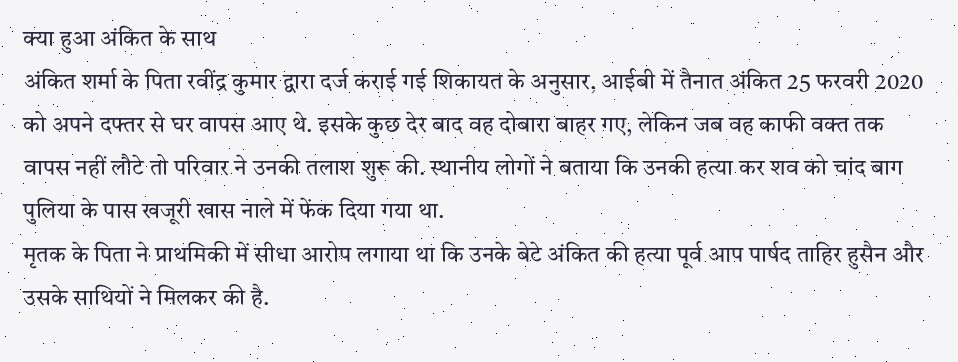क्या हुआ अंकित के साथ
अंकित शर्मा के पिता रवींद्र कुमार द्वारा दर्ज कराई गई शिकायत के अनुसार, आईबी में तैनात अंकित 25 फरवरी 2020 को अपने दफ्तर से घर वापस आए थे. इसके कुछ देर बाद वह दोबारा बाहर गए, लेकिन जब वह काफी वक्त तक वापस नहीं लौटे तो परिवार ने उनकी तलाश शुरू की. स्थानीय लोगों ने बताया कि उनकी हत्या कर शव को चांद बाग पुलिया के पास खजूरी खास नाले में फेंक दिया गया था.
मृतक के पिता ने प्राथमिकी में सीधा आरोप लगाया था कि उनके बेटे अंकित की हत्या पूर्व आप पार्षद ताहिर हुसैन और उसके साथियों ने मिलकर की है.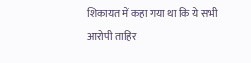शिकायत में कहा गया था कि ये सभी आरोपी ताहिर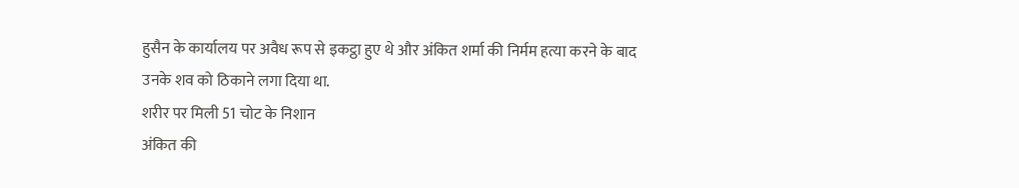हुसैन के कार्यालय पर अवैध रूप से इकट्ठा हुए थे और अंकित शर्मा की निर्मम हत्या करने के बाद उनके शव को ठिकाने लगा दिया था.
शरीर पर मिली 51 चोट के निशान
अंकित की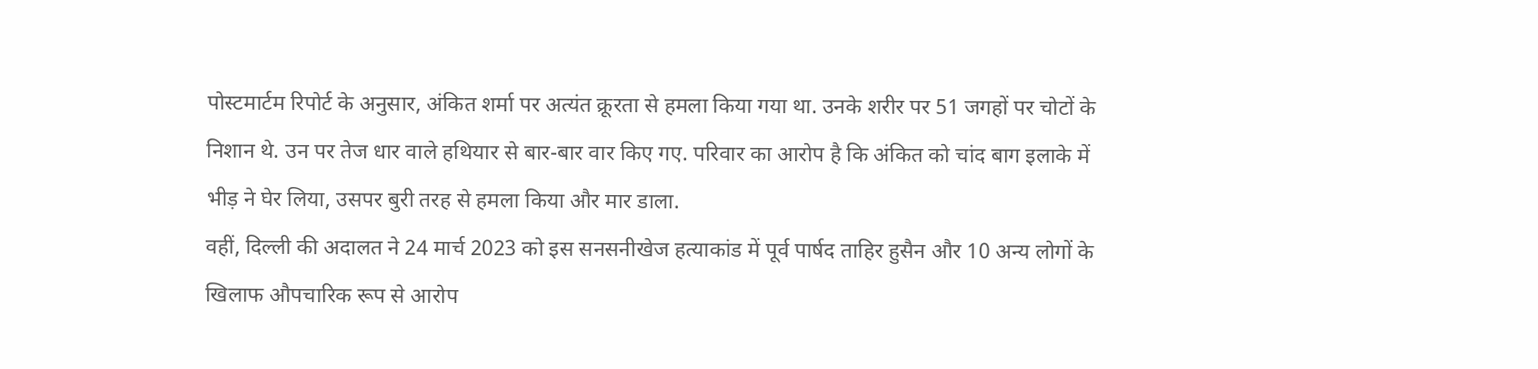पोस्टमार्टम रिपोर्ट के अनुसार, अंकित शर्मा पर अत्यंत क्रूरता से हमला किया गया था. उनके शरीर पर 51 जगहों पर चोटों के निशान थे. उन पर तेज धार वाले हथियार से बार-बार वार किए गए. परिवार का आरोप है कि अंकित को चांद बाग इलाके में भीड़ ने घेर लिया, उसपर बुरी तरह से हमला किया और मार डाला.
वहीं, दिल्ली की अदालत ने 24 मार्च 2023 को इस सनसनीखेज हत्याकांड में पूर्व पार्षद ताहिर हुसैन और 10 अन्य लोगों के खिलाफ औपचारिक रूप से आरोप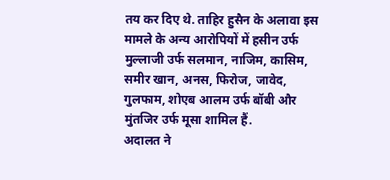तय कर दिए थे. ताहिर हुसैन के अलावा इस मामले के अन्य आरोपियों में हसीन उर्फ मुल्लाजी उर्फ सलमान, नाजिम, कासिम, समीर खान, अनस, फिरोज, जावेद, गुलफाम, शोएब आलम उर्फ बॉबी और मुंतजिर उर्फ मूसा शामिल हैं.
अदालत ने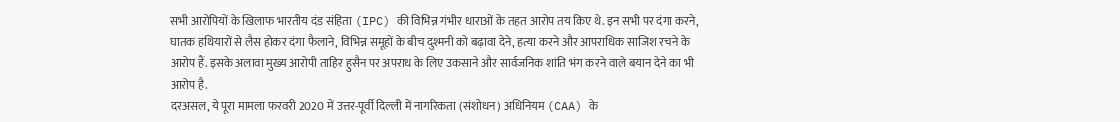सभी आरोपियों के खिलाफ भारतीय दंड संहिता (IPC) की विभिन्न गंभीर धाराओं के तहत आरोप तय किए थे. इन सभी पर दंगा करने, घातक हथियारों से लैस होकर दंगा फैलाने, विभिन्न समूहों के बीच दुश्मनी को बढ़ावा देने, हत्या करने और आपराधिक साजिश रचने के आरोप हैं. इसके अलावा मुख्य आरोपी ताहिर हुसैन पर अपराध के लिए उकसाने और सार्वजनिक शांति भंग करने वाले बयान देने का भी आरोप है.
दरअसल, ये पूरा मामला फरवरी 2020 में उत्तर-पूर्वी दिल्ली में नागरिकता (संशोधन) अधिनियम (CAA) के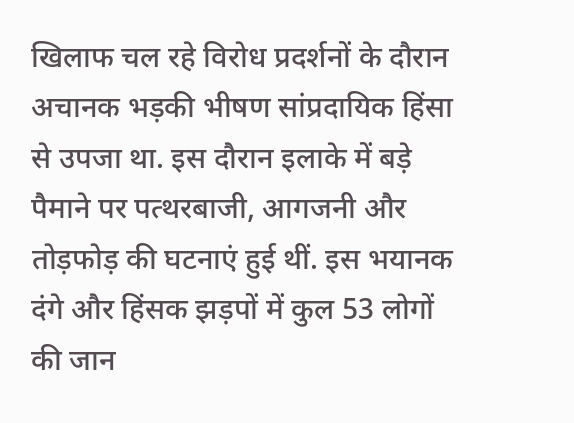खिलाफ चल रहे विरोध प्रदर्शनों के दौरान अचानक भड़की भीषण सांप्रदायिक हिंसा से उपजा था. इस दौरान इलाके में बड़े पैमाने पर पत्थरबाजी, आगजनी और तोड़फोड़ की घटनाएं हुई थीं. इस भयानक दंगे और हिंसक झड़पों में कुल 53 लोगों की जान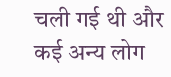चली गई थी और कई अन्य लोग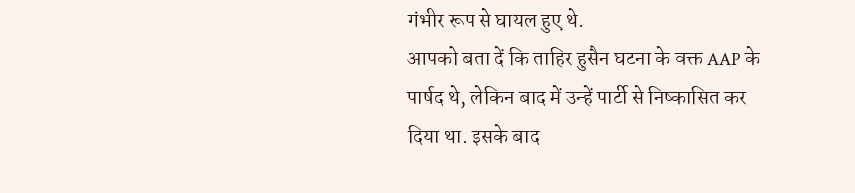गंभीर रूप से घायल हुए थे.
आपको बता दें कि ताहिर हुसैन घटना के वक्त AAP के पार्षद थे, लेकिन बाद में उन्हें पार्टी से निष्कासित कर दिया था. इसके बाद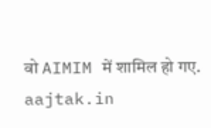वो AIMIM में शामिल हो गए.
aajtak.in